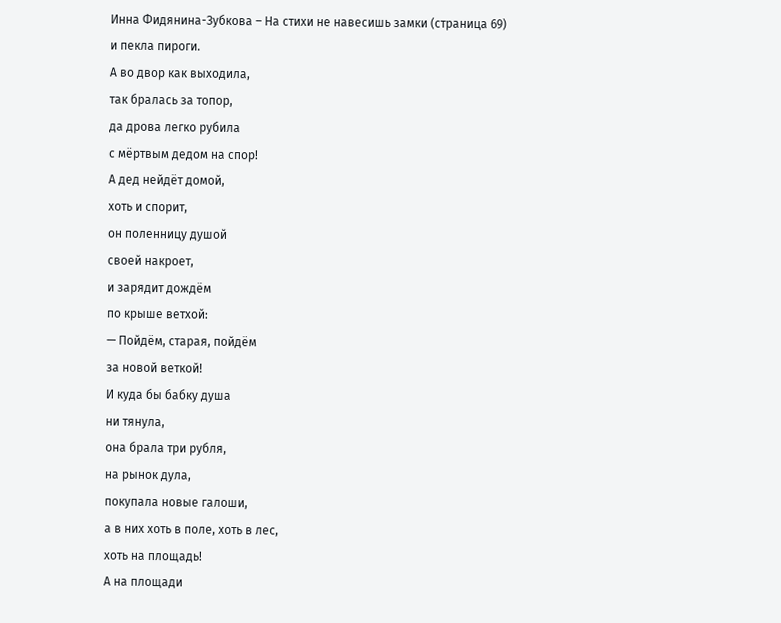Инна Фидянина-Зубкова – На стихи не навесишь замки (страница 69)
и пекла пироги.
А во двор как выходила,
так бралась за топор,
да дрова легко рубила
с мёртвым дедом на спор!
А дед нейдёт домой,
хоть и спорит,
он поленницу душой
своей накроет,
и зарядит дождём
по крыше ветхой:
— Пойдём, старая, пойдём
за новой веткой!
И куда бы бабку душа
ни тянула,
она брала три рубля,
на рынок дула,
покупала новые галоши,
а в них хоть в поле, хоть в лес,
хоть на площадь!
А на площади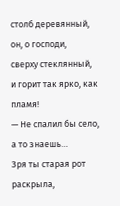столб деревянный,
он, о господи,
сверху стеклянный,
и горит так ярко, как пламя!
— Не спалил бы село,
а то знаешь…
Зря ты старая рот
раскрыла,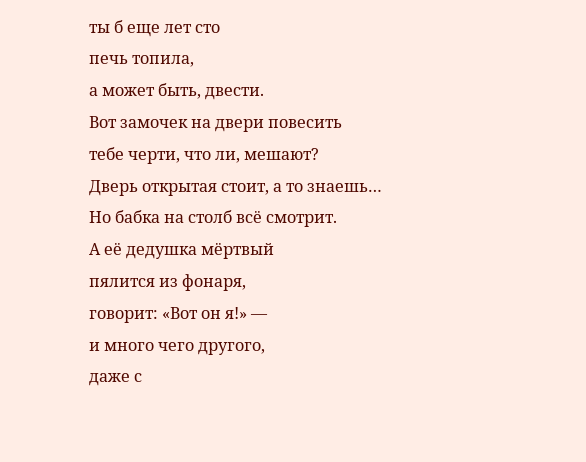ты б еще лет сто
печь топила,
а может быть, двести.
Вот замочек на двери повесить
тебе черти, что ли, мешают?
Дверь открытая стоит, а то знаешь…
Но бабка на столб всё смотрит.
А её дедушка мёртвый
пялится из фонаря,
говорит: «Вот он я!» —
и много чего другого,
даже с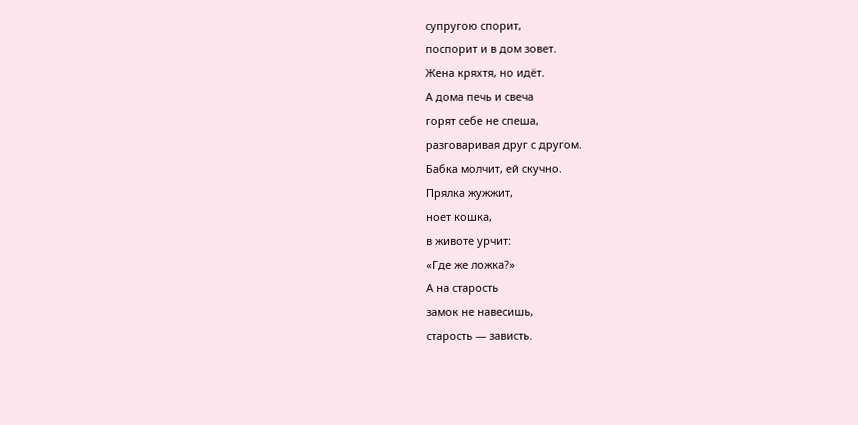супругою спорит,
поспорит и в дом зовет.
Жена кряхтя, но идёт.
А дома печь и свеча
горят себе не спеша,
разговаривая друг с другом.
Бабка молчит, ей скучно.
Прялка жужжит,
ноет кошка,
в животе урчит:
«Где же ложка?»
А на старость
замок не навесишь,
старость — зависть.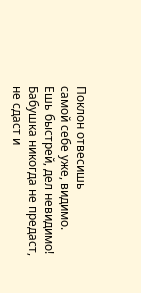Поклон отвесишь
самой себе уже, видимо.
Ешь быстрей, дел невидимо!
Бабушка никогда не предаст,
не сдаст и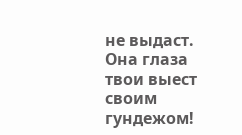не выдаст.
Она глаза твои выест
своим гундежом!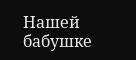Нашей бабушке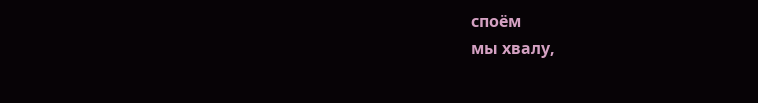споём
мы хвалу,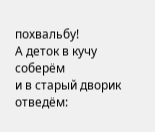похвальбу!
А деток в кучу соберём
и в старый дворик отведём: